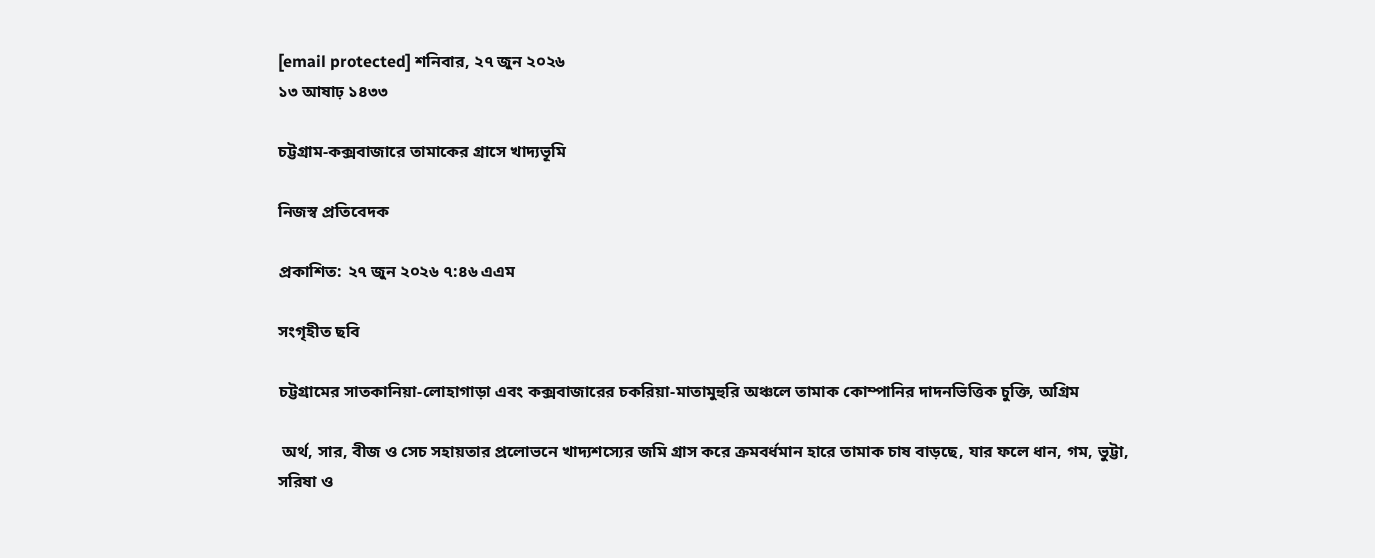[email protected] শনিবার, ২৭ জুন ২০২৬
১৩ আষাঢ় ১৪৩৩

চট্টগ্রাম-কক্সবাজারে তামাকের গ্রাসে খাদ্যভূমি

নিজস্ব প্রতিবেদক

প্রকাশিত: ২৭ জুন ২০২৬ ৭:৪৬ এএম

সংগৃহীত ছবি

চট্টগ্রামের সাতকানিয়া-লোহাগাড়া এবং কক্সবাজারের চকরিয়া-মাতামুহুরি অঞ্চলে তামাক কোম্পানির দাদনভিত্তিক চুক্তি, অগ্রিম

 অর্থ, সার, বীজ ও সেচ সহায়তার প্রলোভনে খাদ্যশস্যের জমি গ্রাস করে ক্রমবর্ধমান হারে তামাক চাষ বাড়ছে, যার ফলে ধান, গম, ভুট্টা, সরিষা ও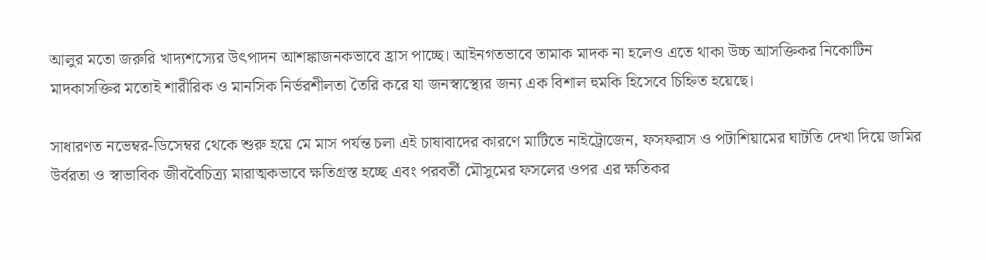আলুর মতো জরুরি খাদ্যশস্যের উৎপাদন আশঙ্কাজনকভাবে হ্রাস পাচ্ছে। আইনগতভাবে তামাক মাদক না হলেও এতে থাকা উচ্চ আসক্তিকর নিকোটিন মাদকাসক্তির মতোই শারীরিক ও মানসিক নির্ভরশীলতা তৈরি করে যা জনস্বাস্থ্যের জন্য এক বিশাল হুমকি হিসেবে চিহ্নিত হয়েছে।

সাধারণত নভেম্বর-ডিসেম্বর থেকে শুরু হয়ে মে মাস পর্যন্ত চলা এই চাষাবাদের কারণে মাটিতে নাইট্রোজেন, ফসফরাস ও পটাশিয়ামের ঘাটতি দেখা দিয়ে জমির উর্বরতা ও স্বাভাবিক জীববৈচিত্র্য মারাত্মকভাবে ক্ষতিগ্রস্ত হচ্ছে এবং পরবর্তী মৌসুমের ফসলের ওপর এর ক্ষতিকর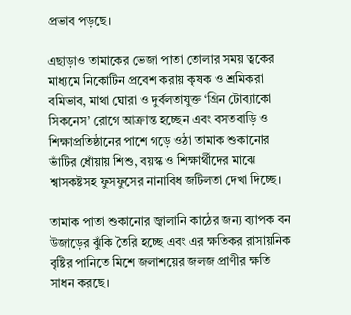প্রভাব পড়ছে।

এছাড়াও তামাকের ভেজা পাতা তোলার সময় ত্বকের মাধ্যমে নিকোটিন প্রবেশ করায় কৃষক ও শ্রমিকরা বমিভাব, মাথা ঘোরা ও দুর্বলতাযুক্ত ‘গ্রিন টোব্যাকো সিকনেস’ রোগে আক্রান্ত হচ্ছেন এবং বসতবাড়ি ও শিক্ষাপ্রতিষ্ঠানের পাশে গড়ে ওঠা তামাক শুকানোর ভাঁটির ধোঁয়ায় শিশু, বয়স্ক ও শিক্ষার্থীদের মাঝে শ্বাসকষ্টসহ ফুসফুসের নানাবিধ জটিলতা দেখা দিচ্ছে।

তামাক পাতা শুকানোর জ্বালানি কাঠের জন্য ব্যাপক বন উজাড়ের ঝুঁকি তৈরি হচ্ছে এবং এর ক্ষতিকর রাসায়নিক বৃষ্টির পানিতে মিশে জলাশয়ের জলজ প্রাণীর ক্ষতি সাধন করছে।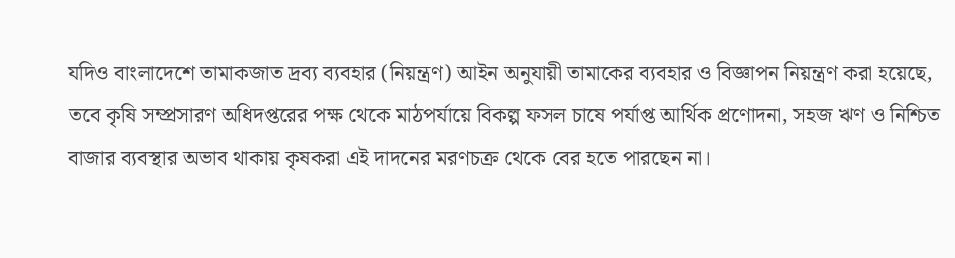যদিও বাংলাদেশে তামাকজাত দ্রব্য ব্যবহার (নিয়ন্ত্রণ) আইন অনুযায়ী তামাকের ব্যবহার ও বিজ্ঞাপন নিয়ন্ত্রণ করা হয়েছে, তবে কৃষি সম্প্রসারণ অধিদপ্তরের পক্ষ থেকে মাঠপর্যায়ে বিকল্প ফসল চাষে পর্যাপ্ত আর্থিক প্রণোদনা, সহজ ঋণ ও নিশ্চিত বাজার ব্যবস্থার অভাব থাকায় কৃষকরা এই দাদনের মরণচক্র থেকে বের হতে পারছেন না।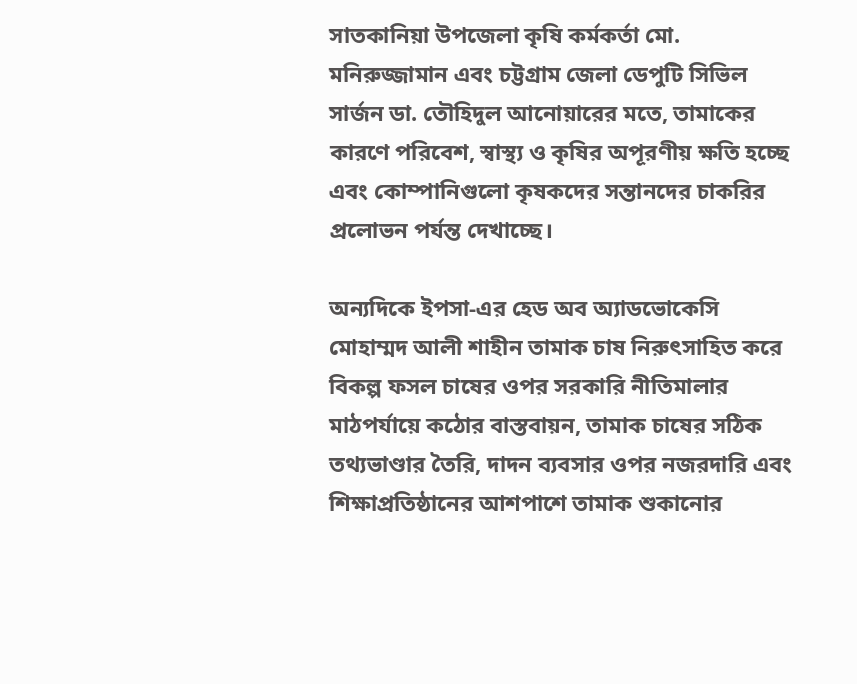সাতকানিয়া উপজেলা কৃষি কর্মকর্তা মো. মনিরুজ্জামান এবং চট্টগ্রাম জেলা ডেপুটি সিভিল সার্জন ডা. তৌহিদুল আনোয়ারের মতে, তামাকের কারণে পরিবেশ, স্বাস্থ্য ও কৃষির অপূরণীয় ক্ষতি হচ্ছে এবং কোম্পানিগুলো কৃষকদের সন্তানদের চাকরির প্রলোভন পর্যন্ত দেখাচ্ছে।

অন্যদিকে ইপসা-এর হেড অব অ্যাডভোকেসি মোহাম্মদ আলী শাহীন তামাক চাষ নিরুৎসাহিত করে বিকল্প ফসল চাষের ওপর সরকারি নীতিমালার মাঠপর্যায়ে কঠোর বাস্তবায়ন, তামাক চাষের সঠিক তথ্যভাণ্ডার তৈরি, দাদন ব্যবসার ওপর নজরদারি এবং শিক্ষাপ্রতিষ্ঠানের আশপাশে তামাক শুকানোর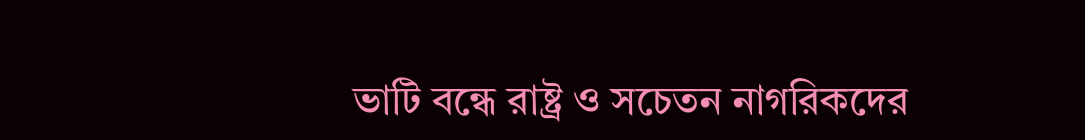ভাটি বন্ধে রাষ্ট্র ও সচেতন নাগরিকদের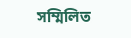সম্মিলিত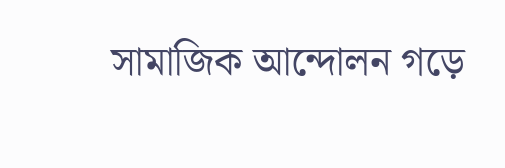সামাজিক আন্দোলন গড়ে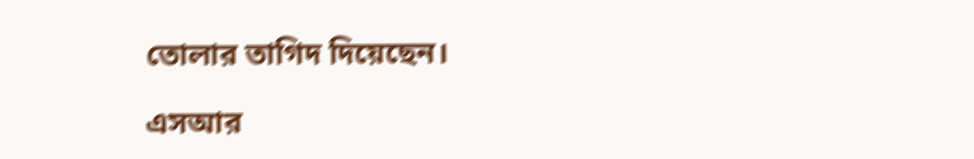তোলার তাগিদ দিয়েছেন।

এসআর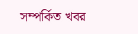সম্পর্কিত খবর